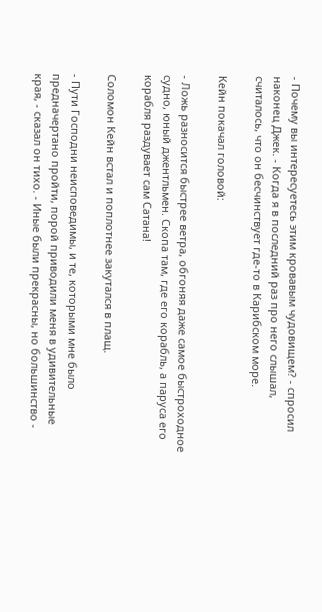- Почему вы интересуетесь этим кровавым чудовищем? - спросил наконец Джек. - Когда я в последний раз про него слышал, считалось, что он бесчинствует где-то в Карибском море.

Кейн покачал головой:

- Ложь разносится быстрее ветра, обгоняя даже самое быстроходное судно, юный джентльмен. Скопа там, где его корабль, а паруса его корабля раздувает сам Сатана!

Соломон Кейн встал и поплотнее закутался в плащ.

- Пути Господни неисповедимы, и те, которыми мне было предначертано пройти, порой приводили меня в удивительные края, - сказал он тихо. - Иные были прекрасны, но большинство -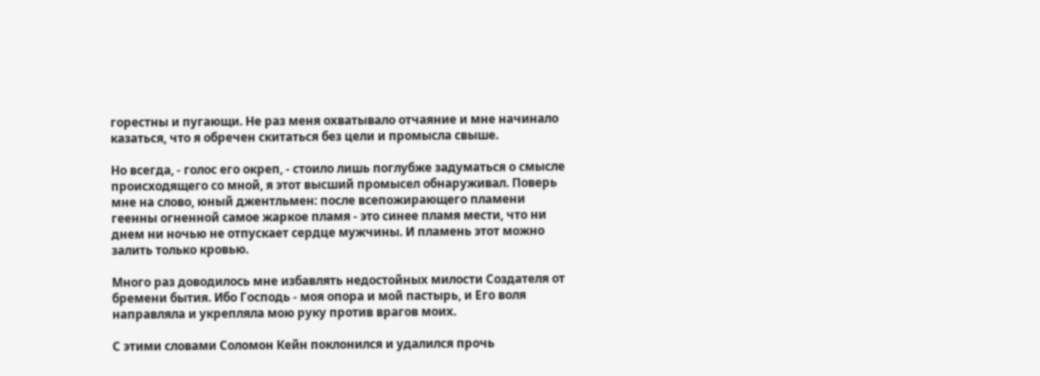горестны и пугающи. Не раз меня охватывало отчаяние и мне начинало казаться, что я обречен скитаться без цели и промысла свыше.

Но всегда, - голос его окреп, - стоило лишь поглубже задуматься о смысле происходящего со мной, я этот высший промысел обнаруживал. Поверь мне на слово, юный джентльмен: после всепожирающего пламени геенны огненной самое жаркое пламя - это синее пламя мести, что ни днем ни ночью не отпускает сердце мужчины. И пламень этот можно залить только кровью.

Много раз доводилось мне избавлять недостойных милости Создателя от бремени бытия. Ибо Господь - моя опора и мой пастырь, и Его воля направляла и укрепляла мою руку против врагов моих.

С этими словами Соломон Кейн поклонился и удалился прочь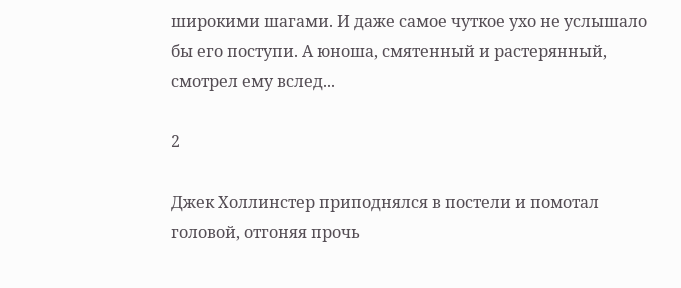широкими шагами. И даже самое чуткое ухо не услышало бы его поступи. А юноша, смятенный и растерянный, смотрел ему вслед...

2

Джек Холлинстер приподнялся в постели и помотал головой, отгоняя прочь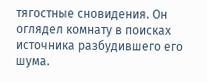тягостные сновидения. Он оглядел комнату в поисках источника разбудившего его шума.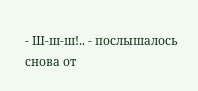- Ш-ш-ш!.. - послышалось снова от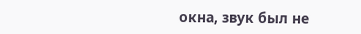окна, звук был не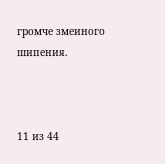громче змеиного шипения.



11 из 44